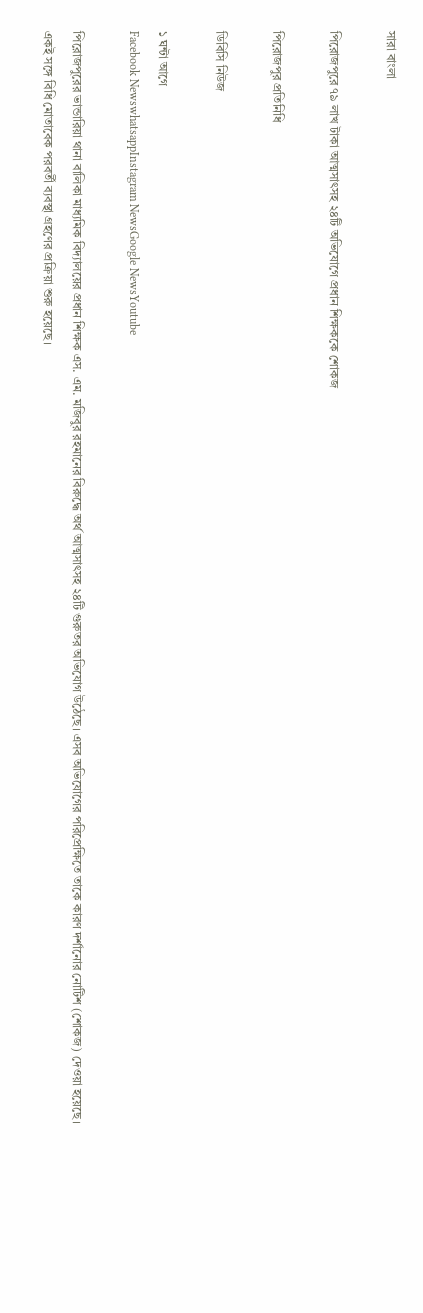সারা বাংলা

পিরোজপুরে ৭৯ লাখ টাকা আত্মসাৎসহ ২৪টি অভিযোগে প্রধান শিক্ষককে শোকজ

পিরোজপুর প্রতিনিধি

ডিবিসি নিউজ

১ ঘন্টা আগে
Facebook NewswhatsappInstagram NewsGoogle NewsYoutube

পিরোজপুরের ভান্ডারিয়া থানা বালিকা মাধ্যমিক বিদ্যালয়ের প্রধান শিক্ষক এস. এম. মজিবুর রহমানের বিরুদ্ধে অর্থ আত্মসাৎসহ ২৪টি গুরুতর অভিযোগ উঠেছে। এসব অভিযোগের পরিপ্রেক্ষিতে তাকে কারণ দর্শানোর নোটিশ (শোকজ) দেওয়া হয়েছে। একই সঙ্গে বিধি মোতাবেক পরবর্তী ব্যবস্থা গ্রহণের প্রক্রিয়া শুরু হয়েছে।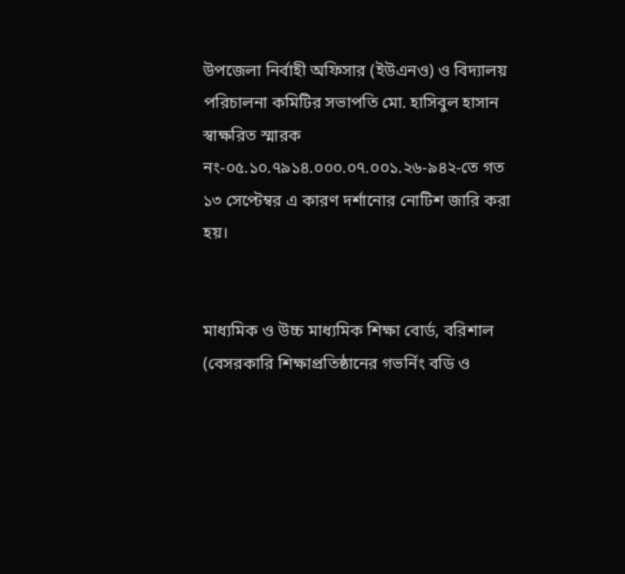উপজেলা নির্বাহী অফিসার (ইউএনও) ও বিদ্যালয় পরিচালনা কমিটির সভাপতি মো. হাসিবুল হাসান স্বাক্ষরিত স্মারক নং-০৫.১০.৭৯১৪.০০০.০৭.০০১.২৬-৯৪২-তে গত ১৩ সেপ্টেম্বর এ কারণ দর্শানোর নোটিশ জারি করা হয়।


মাধ্যমিক ও উচ্চ মাধ্যমিক শিক্ষা বোর্ড, বরিশাল (বেসরকারি শিক্ষাপ্রতিষ্ঠানের গভর্নিং বডি ও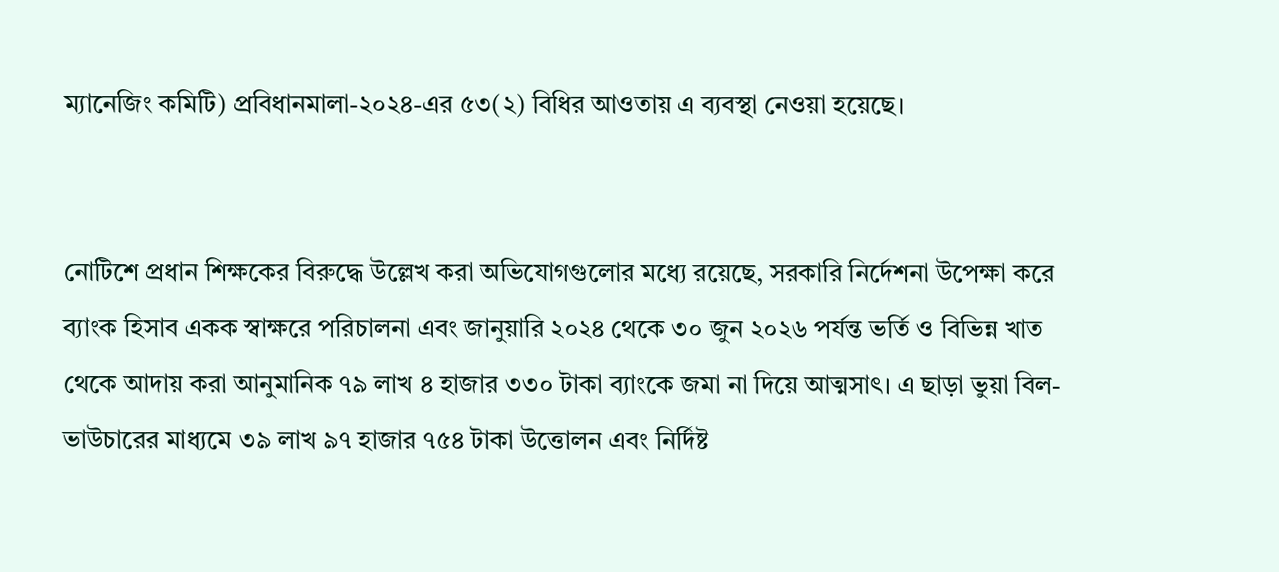ম্যানেজিং কমিটি) প্রবিধানমালা-২০২৪-এর ৫৩(২) বিধির আওতায় এ ব্যবস্থা নেওয়া হয়েছে।


নোটিশে প্রধান শিক্ষকের বিরুদ্ধে উল্লেখ করা অভিযোগগুলোর মধ্যে রয়েছে, সরকারি নির্দেশনা উপেক্ষা করে ব্যাংক হিসাব একক স্বাক্ষরে পরিচালনা এবং জানুয়ারি ২০২৪ থেকে ৩০ জুন ২০২৬ পর্যন্ত ভর্তি ও বিভিন্ন খাত থেকে আদায় করা আনুমানিক ৭৯ লাখ ৪ হাজার ৩৩০ টাকা ব্যাংকে জমা না দিয়ে আত্মসাৎ। এ ছাড়া ভুয়া বিল-ভাউচারের মাধ্যমে ৩৯ লাখ ৯৭ হাজার ৭৫৪ টাকা উত্তোলন এবং নির্দিষ্ট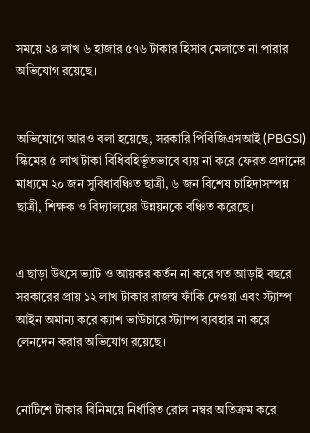সময়ে ২৪ লাখ ৬ হাজার ৫৭৬ টাকার হিসাব মেলাতে না পারার অভিযোগ রয়েছে।


অভিযোগে আরও বলা হয়েছে, সরকারি পিবিজিএসআই (PBGSI) স্কিমের ৫ লাখ টাকা বিধিবহির্ভূতভাবে ব্যয় না করে ফেরত প্রদানের মাধ্যমে ২০ জন সুবিধাবঞ্চিত ছাত্রী, ৬ জন বিশেষ চাহিদাসম্পন্ন ছাত্রী, শিক্ষক ও বিদ্যালয়ের উন্নয়নকে বঞ্চিত করেছে।


এ ছাড়া উৎসে ভ্যাট ও আয়কর কর্তন না করে গত আড়াই বছরে সরকারের প্রায় ১২ লাখ টাকার রাজস্ব ফাঁকি দেওয়া এবং স্ট্যাম্প আইন অমান্য করে ক্যাশ ভাউচারে স্ট্যাম্প ব্যবহার না করে লেনদেন করার অভিযোগ রয়েছে।


নোটিশে টাকার বিনিময়ে নির্ধারিত রোল নম্বর অতিক্রম করে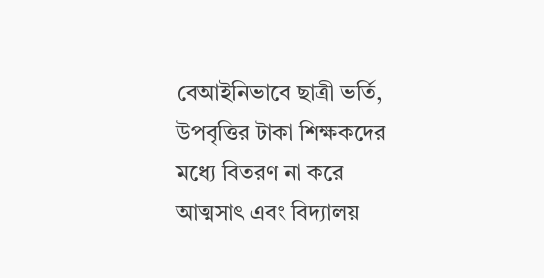বেআইনিভাবে ছাত্রী ভর্তি, উপবৃত্তির টাকা শিক্ষকদের মধ্যে বিতরণ না করে আত্মসাৎ এবং বিদ্যালয়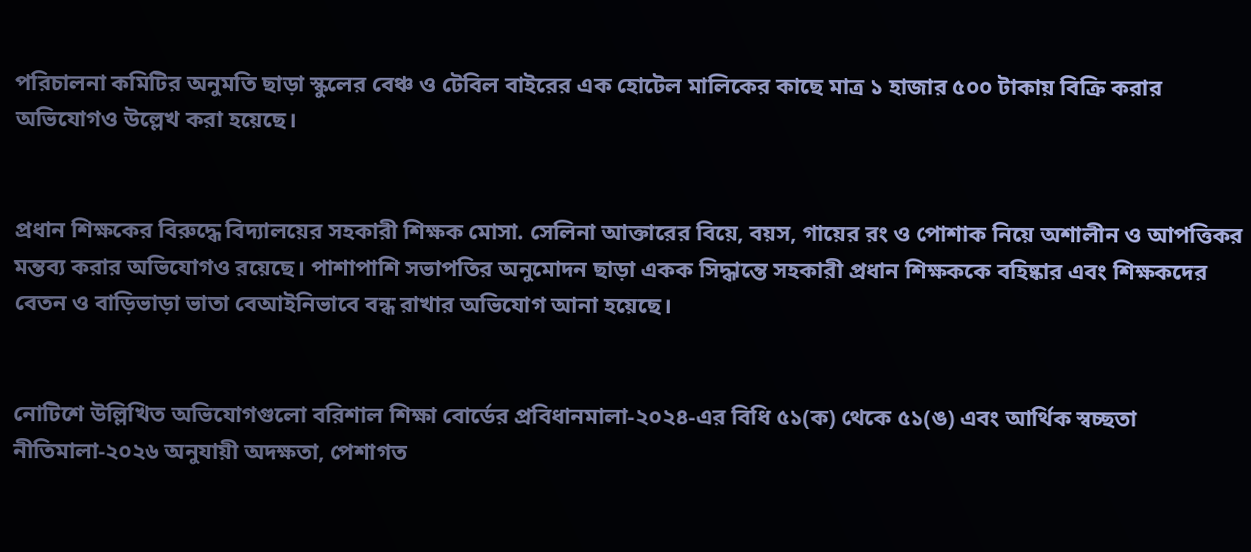পরিচালনা কমিটির অনুমতি ছাড়া স্কুলের বেঞ্চ ও টেবিল বাইরের এক হোটেল মালিকের কাছে মাত্র ১ হাজার ৫০০ টাকায় বিক্রি করার অভিযোগও উল্লেখ করা হয়েছে।


প্রধান শিক্ষকের বিরুদ্ধে বিদ্যালয়ের সহকারী শিক্ষক মোসা. সেলিনা আক্তারের বিয়ে, বয়স, গায়ের রং ও পোশাক নিয়ে অশালীন ও আপত্তিকর মন্তব্য করার অভিযোগও রয়েছে। পাশাপাশি সভাপতির অনুমোদন ছাড়া একক সিদ্ধান্তে সহকারী প্রধান শিক্ষককে বহিষ্কার এবং শিক্ষকদের বেতন ও বাড়িভাড়া ভাতা বেআইনিভাবে বন্ধ রাখার অভিযোগ আনা হয়েছে।


নোটিশে উল্লিখিত অভিযোগগুলো বরিশাল শিক্ষা বোর্ডের প্রবিধানমালা-২০২৪-এর বিধি ৫১(ক) থেকে ৫১(ঙ) এবং আর্থিক স্বচ্ছতা নীতিমালা-২০২৬ অনুযায়ী অদক্ষতা, পেশাগত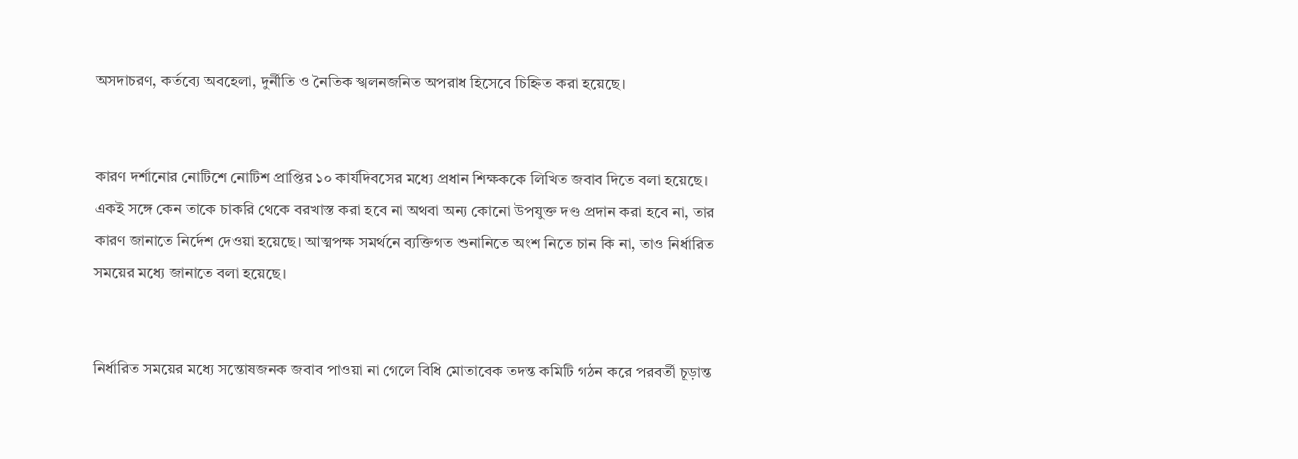অসদাচরণ, কর্তব্যে অবহেলা, দুর্নীতি ও নৈতিক স্খলনজনিত অপরাধ হিসেবে চিহ্নিত করা হয়েছে।


কারণ দর্শানোর নোটিশে নোটিশ প্রাপ্তির ১০ কার্যদিবসের মধ্যে প্রধান শিক্ষককে লিখিত জবাব দিতে বলা হয়েছে। একই সঙ্গে কেন তাকে চাকরি থেকে বরখাস্ত করা হবে না অথবা অন্য কোনো উপযুক্ত দণ্ড প্রদান করা হবে না, তার কারণ জানাতে নির্দেশ দেওয়া হয়েছে। আত্মপক্ষ সমর্থনে ব্যক্তিগত শুনানিতে অংশ নিতে চান কি না, তাও নির্ধারিত সময়ের মধ্যে জানাতে বলা হয়েছে।


নির্ধারিত সময়ের মধ্যে সন্তোষজনক জবাব পাওয়া না গেলে বিধি মোতাবেক তদন্ত কমিটি গঠন করে পরবর্তী চূড়ান্ত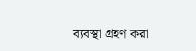ব্যবস্থা গ্রহণ করা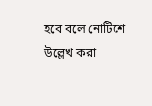হবে বলে নোটিশে উল্লেখ করা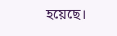হয়েছে।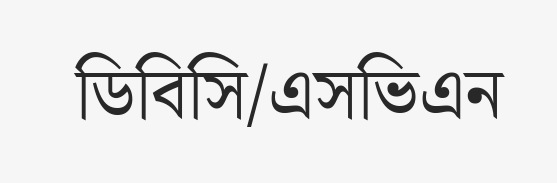ডিবিসি/এসভিএন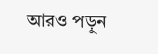আরও পড়ুন